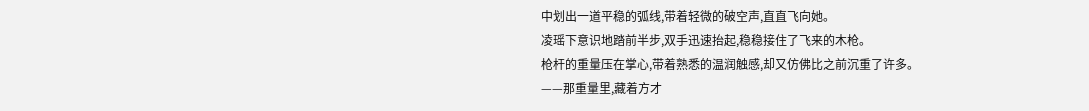中划出一道平稳的弧线,带着轻微的破空声,直直飞向她。
凌瑶下意识地踏前半步,双手迅速抬起,稳稳接住了飞来的木枪。
枪杆的重量压在掌心,带着熟悉的温润触感,却又仿佛比之前沉重了许多。
——那重量里,藏着方才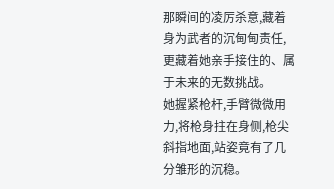那瞬间的凌厉杀意,藏着身为武者的沉甸甸责任,更藏着她亲手接住的、属于未来的无数挑战。
她握紧枪杆,手臂微微用力,将枪身拄在身侧,枪尖斜指地面,站姿竟有了几分雏形的沉稳。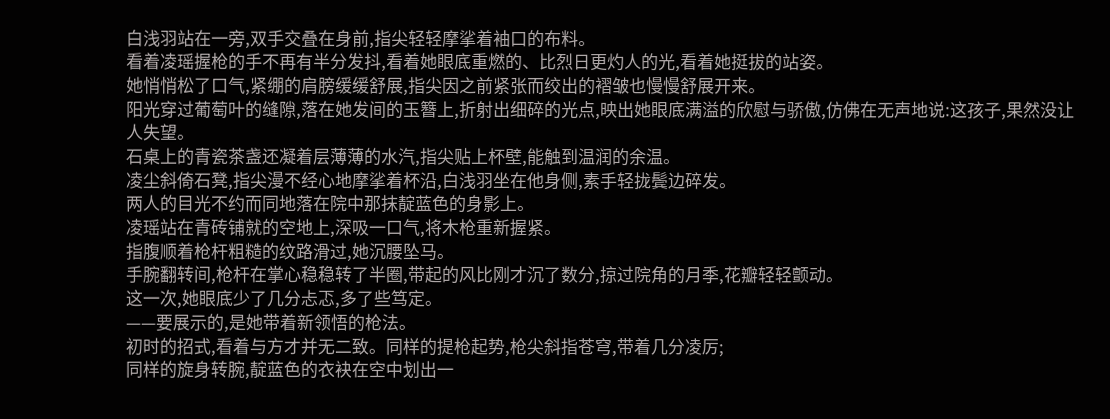白浅羽站在一旁,双手交叠在身前,指尖轻轻摩挲着袖口的布料。
看着凌瑶握枪的手不再有半分发抖,看着她眼底重燃的、比烈日更灼人的光,看着她挺拔的站姿。
她悄悄松了口气,紧绷的肩膀缓缓舒展,指尖因之前紧张而绞出的褶皱也慢慢舒展开来。
阳光穿过葡萄叶的缝隙,落在她发间的玉簪上,折射出细碎的光点,映出她眼底满溢的欣慰与骄傲,仿佛在无声地说:这孩子,果然没让人失望。
石桌上的青瓷茶盏还凝着层薄薄的水汽,指尖贴上杯壁,能触到温润的余温。
凌尘斜倚石凳,指尖漫不经心地摩挲着杯沿,白浅羽坐在他身侧,素手轻拢鬓边碎发。
两人的目光不约而同地落在院中那抹靛蓝色的身影上。
凌瑶站在青砖铺就的空地上,深吸一口气,将木枪重新握紧。
指腹顺着枪杆粗糙的纹路滑过,她沉腰坠马。
手腕翻转间,枪杆在掌心稳稳转了半圈,带起的风比刚才沉了数分,掠过院角的月季,花瓣轻轻颤动。
这一次,她眼底少了几分忐忑,多了些笃定。
——要展示的,是她带着新领悟的枪法。
初时的招式,看着与方才并无二致。同样的提枪起势,枪尖斜指苍穹,带着几分凌厉;
同样的旋身转腕,靛蓝色的衣袂在空中划出一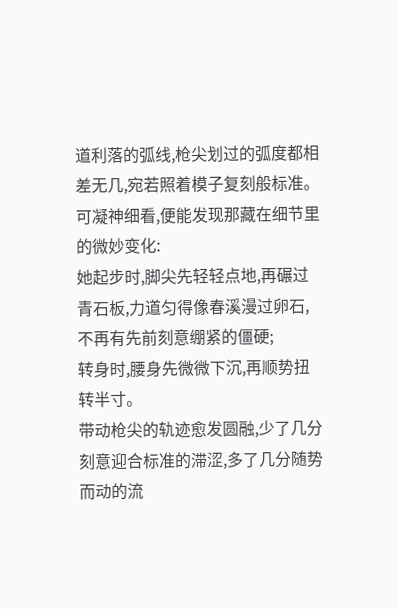道利落的弧线,枪尖划过的弧度都相差无几,宛若照着模子复刻般标准。
可凝神细看,便能发现那藏在细节里的微妙变化:
她起步时,脚尖先轻轻点地,再碾过青石板,力道匀得像春溪漫过卵石,不再有先前刻意绷紧的僵硬;
转身时,腰身先微微下沉,再顺势扭转半寸。
带动枪尖的轨迹愈发圆融,少了几分刻意迎合标准的滞涩,多了几分随势而动的流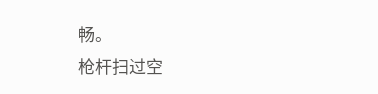畅。
枪杆扫过空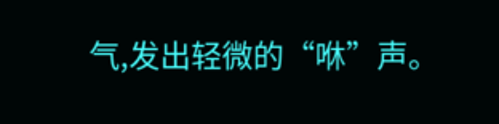气,发出轻微的“咻”声。